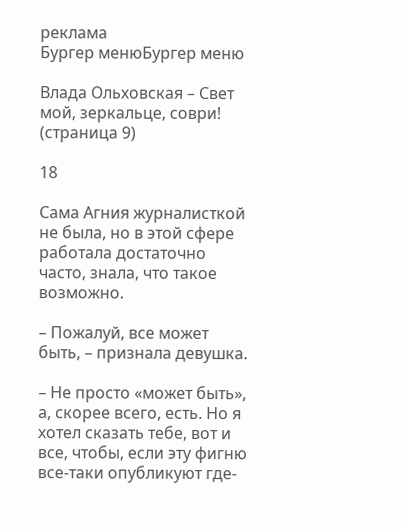реклама
Бургер менюБургер меню

Влада Ольховская – Свет мой, зеркальце, соври! (страница 9)

18

Сама Агния журналисткой не была, но в этой сфере работала достаточно часто, знала, что такое возможно.

– Пожалуй, все может быть, – признала девушка.

– Не просто «может быть», а, скорее всего, есть. Но я хотел сказать тебе, вот и все, чтобы, если эту фигню все-таки опубликуют где-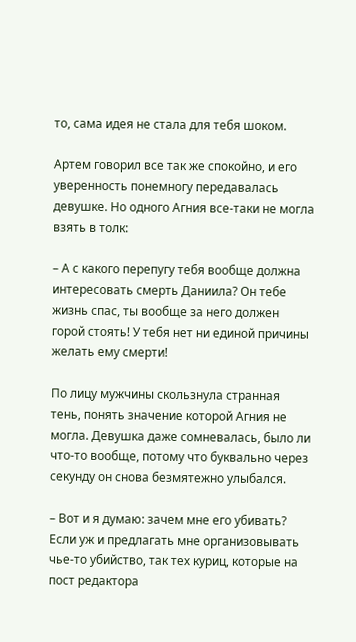то, сама идея не стала для тебя шоком.

Артем говорил все так же спокойно, и его уверенность понемногу передавалась девушке. Но одного Агния все-таки не могла взять в толк:

– А с какого перепугу тебя вообще должна интересовать смерть Даниила? Он тебе жизнь спас, ты вообще за него должен горой стоять! У тебя нет ни единой причины желать ему смерти!

По лицу мужчины скользнула странная тень, понять значение которой Агния не могла. Девушка даже сомневалась, было ли что-то вообще, потому что буквально через секунду он снова безмятежно улыбался.

– Вот и я думаю: зачем мне его убивать? Если уж и предлагать мне организовывать чье-то убийство, так тех куриц, которые на пост редактора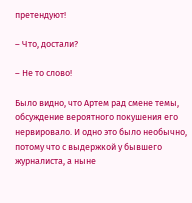претендуют!

– Что, достали?

– Не то слово!

Было видно, что Артем рад смене темы, обсуждение вероятного покушения его нервировало. И одно это было необычно, потому что с выдержкой у бывшего журналиста, а ныне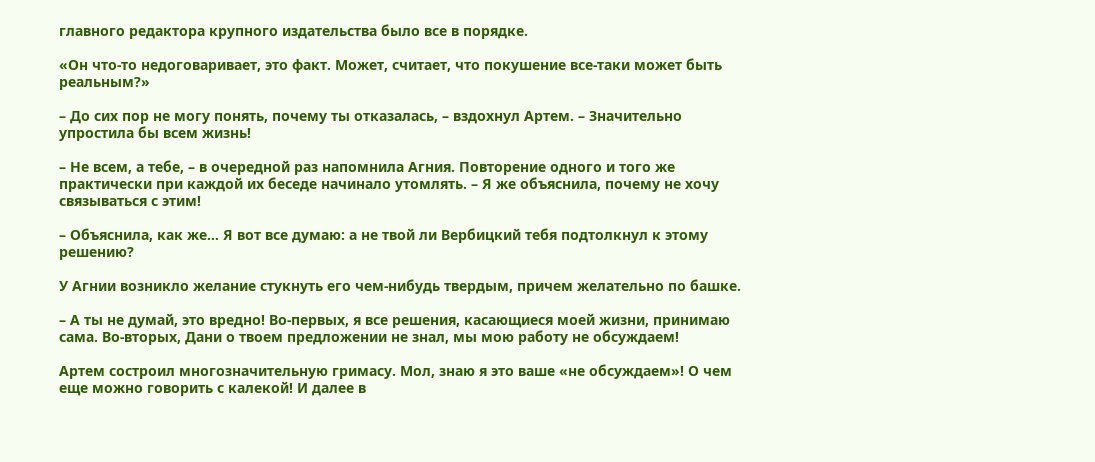главного редактора крупного издательства было все в порядке.

«Он что-то недоговаривает, это факт. Может, считает, что покушение все-таки может быть реальным?»

– До сих пор не могу понять, почему ты отказалась, – вздохнул Артем. – Значительно упростила бы всем жизнь!

– Не всем, а тебе, – в очередной раз напомнила Агния. Повторение одного и того же практически при каждой их беседе начинало утомлять. – Я же объяснила, почему не хочу связываться с этим!

– Объяснила, как же… Я вот все думаю: а не твой ли Вербицкий тебя подтолкнул к этому решению?

У Агнии возникло желание стукнуть его чем-нибудь твердым, причем желательно по башке.

– А ты не думай, это вредно! Во-первых, я все решения, касающиеся моей жизни, принимаю сама. Во-вторых, Дани о твоем предложении не знал, мы мою работу не обсуждаем!

Артем состроил многозначительную гримасу. Мол, знаю я это ваше «не обсуждаем»! О чем еще можно говорить с калекой! И далее в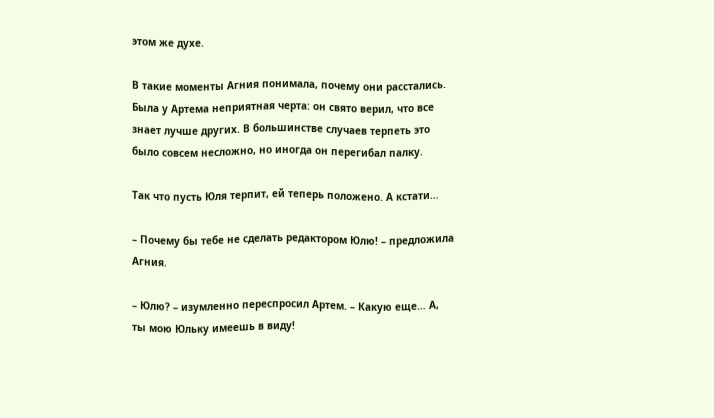этом же духе.

В такие моменты Агния понимала, почему они расстались. Была у Артема неприятная черта: он свято верил, что все знает лучше других. В большинстве случаев терпеть это было совсем несложно, но иногда он перегибал палку.

Так что пусть Юля терпит, ей теперь положено. А кстати…

– Почему бы тебе не сделать редактором Юлю! – предложила Агния.

– Юлю? – изумленно переспросил Артем. – Какую еще… А, ты мою Юльку имеешь в виду!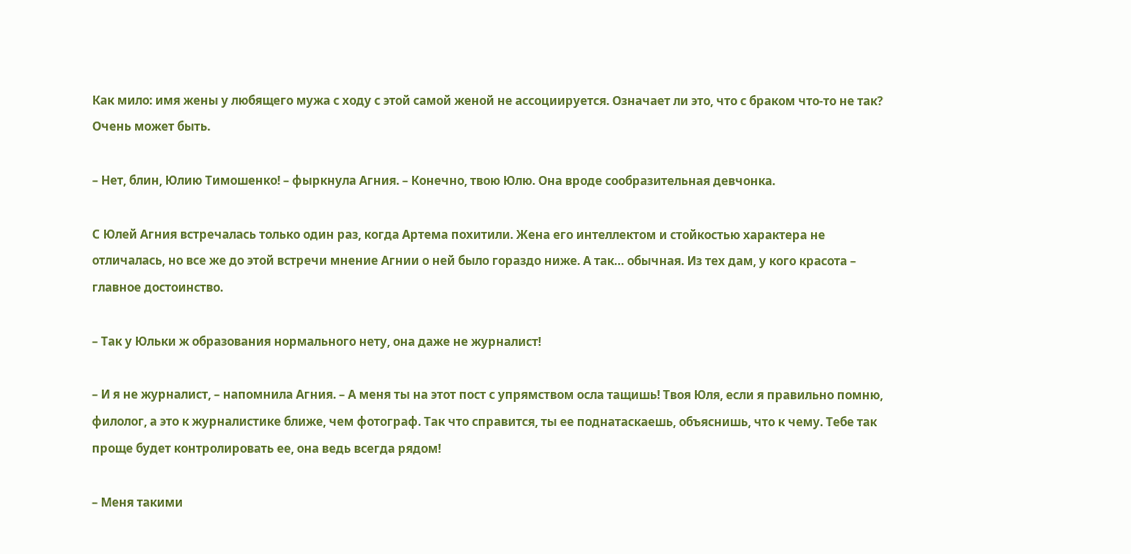Как мило: имя жены у любящего мужа с ходу с этой самой женой не ассоциируется. Означает ли это, что с браком что-то не так? Очень может быть.

– Нет, блин, Юлию Тимошенко! – фыркнула Агния. – Конечно, твою Юлю. Она вроде сообразительная девчонка.

С Юлей Агния встречалась только один раз, когда Артема похитили. Жена его интеллектом и стойкостью характера не отличалась, но все же до этой встречи мнение Агнии о ней было гораздо ниже. А так… обычная. Из тех дам, у кого красота – главное достоинство.

– Так у Юльки ж образования нормального нету, она даже не журналист!

– И я не журналист, – напомнила Агния. – А меня ты на этот пост с упрямством осла тащишь! Твоя Юля, если я правильно помню, филолог, а это к журналистике ближе, чем фотограф. Так что справится, ты ее поднатаскаешь, объяснишь, что к чему. Тебе так проще будет контролировать ее, она ведь всегда рядом!

– Меня такими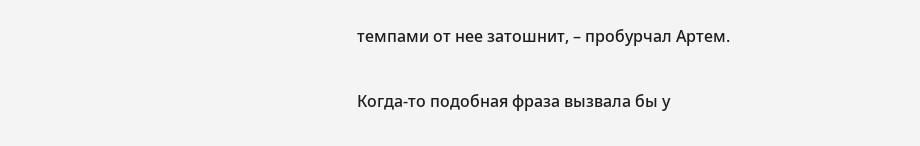темпами от нее затошнит, – пробурчал Артем.

Когда-то подобная фраза вызвала бы у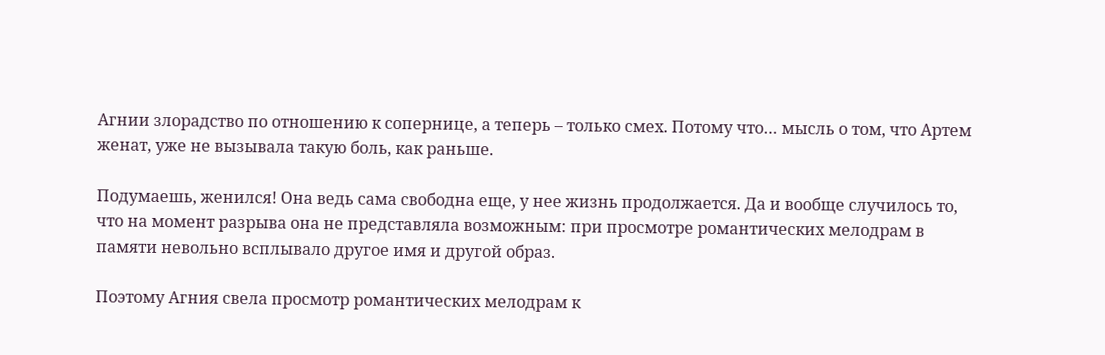Агнии злорадство по отношению к сопернице, а теперь – только смех. Потому что… мысль о том, что Артем женат, уже не вызывала такую боль, как раньше.

Подумаешь, женился! Она ведь сама свободна еще, у нее жизнь продолжается. Да и вообще случилось то, что на момент разрыва она не представляла возможным: при просмотре романтических мелодрам в памяти невольно всплывало другое имя и другой образ.

Поэтому Агния свела просмотр романтических мелодрам к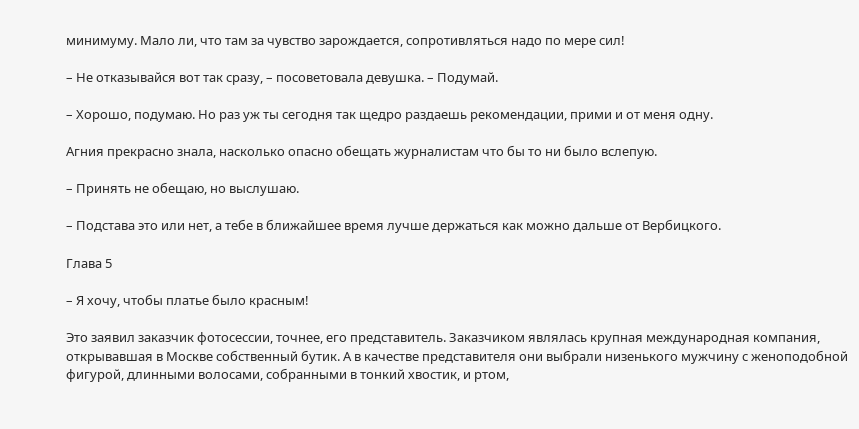минимуму. Мало ли, что там за чувство зарождается, сопротивляться надо по мере сил!

– Не отказывайся вот так сразу, – посоветовала девушка. – Подумай.

– Хорошо, подумаю. Но раз уж ты сегодня так щедро раздаешь рекомендации, прими и от меня одну.

Агния прекрасно знала, насколько опасно обещать журналистам что бы то ни было вслепую.

– Принять не обещаю, но выслушаю.

– Подстава это или нет, а тебе в ближайшее время лучше держаться как можно дальше от Вербицкого.

Глава 5

– Я хочу, чтобы платье было красным!

Это заявил заказчик фотосессии, точнее, его представитель. Заказчиком являлась крупная международная компания, открывавшая в Москве собственный бутик. А в качестве представителя они выбрали низенького мужчину с женоподобной фигурой, длинными волосами, собранными в тонкий хвостик, и ртом,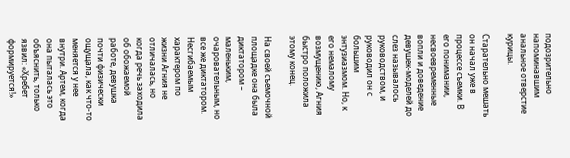подозрительно напоминавшим анальное отверстие курицы.

Старательно мешать он начал уже в процессе съемки. В его понимании, несвоевременные вопли и доведение девушек-моделей до слез называлось руководством, и руководил он с большим энтузиазмом. Но, к его немалому возмущению, Агния быстро положила этому конец.

На своей съемочной площадке она была диктатором – маленьким, очаровательным, но все же диктатором. Несгибаемым характером по жизни Агния не отличалась, но когда речь заходила об обожаемой работе, девушка почти физически ощущала, как что-то меняется у нее внутри. Артем, когда она пыталась это объяснить, только язвил: «Хребет формируется!»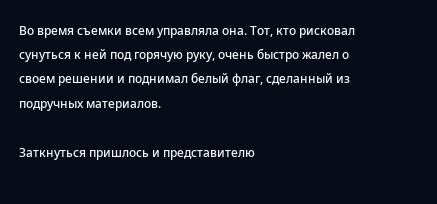Во время съемки всем управляла она. Тот, кто рисковал сунуться к ней под горячую руку, очень быстро жалел о своем решении и поднимал белый флаг, сделанный из подручных материалов.

Заткнуться пришлось и представителю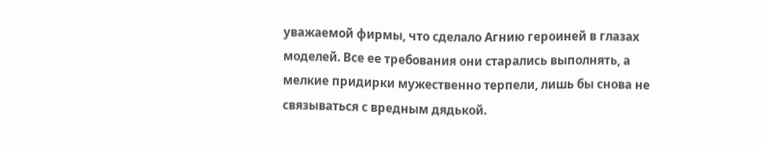уважаемой фирмы, что сделало Агнию героиней в глазах моделей. Все ее требования они старались выполнять, а мелкие придирки мужественно терпели, лишь бы снова не связываться с вредным дядькой.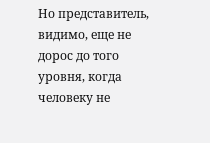Но представитель, видимо, еще не дорос до того уровня, когда человеку не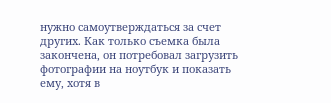нужно самоутверждаться за счет других. Как только съемка была закончена, он потребовал загрузить фотографии на ноутбук и показать ему, хотя в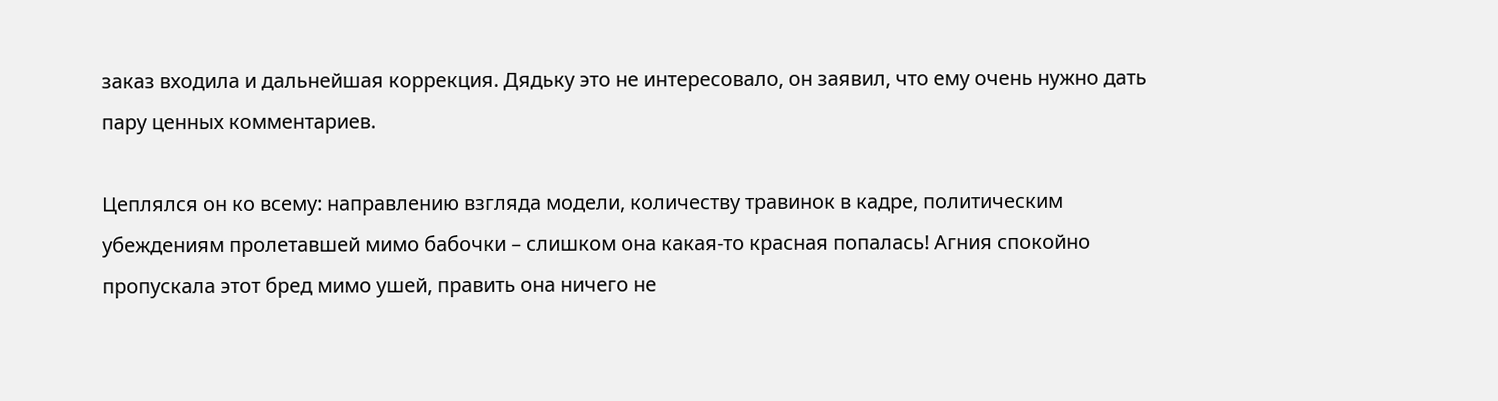заказ входила и дальнейшая коррекция. Дядьку это не интересовало, он заявил, что ему очень нужно дать пару ценных комментариев.

Цеплялся он ко всему: направлению взгляда модели, количеству травинок в кадре, политическим убеждениям пролетавшей мимо бабочки – слишком она какая-то красная попалась! Агния спокойно пропускала этот бред мимо ушей, править она ничего не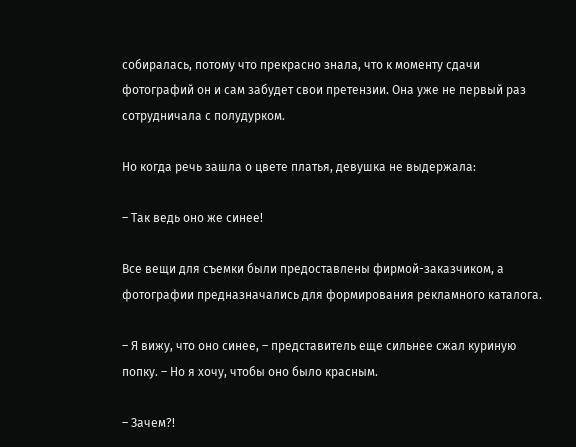собиралась, потому что прекрасно знала, что к моменту сдачи фотографий он и сам забудет свои претензии. Она уже не первый раз сотрудничала с полудурком.

Но когда речь зашла о цвете платья, девушка не выдержала:

– Так ведь оно же синее!

Все вещи для съемки были предоставлены фирмой-заказчиком, а фотографии предназначались для формирования рекламного каталога.

– Я вижу, что оно синее, – представитель еще сильнее сжал куриную попку. – Но я хочу, чтобы оно было красным.

– Зачем?!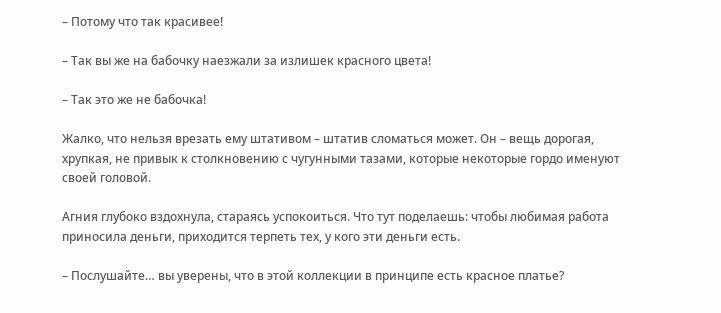– Потому что так красивее!

– Так вы же на бабочку наезжали за излишек красного цвета!

– Так это же не бабочка!

Жалко, что нельзя врезать ему штативом – штатив сломаться может. Он – вещь дорогая, хрупкая, не привык к столкновению с чугунными тазами, которые некоторые гордо именуют своей головой.

Агния глубоко вздохнула, стараясь успокоиться. Что тут поделаешь: чтобы любимая работа приносила деньги, приходится терпеть тех, у кого эти деньги есть.

– Послушайте… вы уверены, что в этой коллекции в принципе есть красное платье?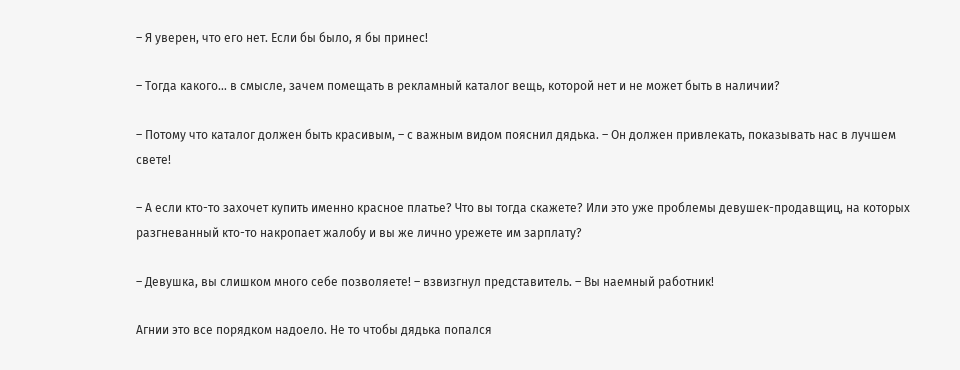– Я уверен, что его нет. Если бы было, я бы принес!

– Тогда какого… в смысле, зачем помещать в рекламный каталог вещь, которой нет и не может быть в наличии?

– Потому что каталог должен быть красивым, – с важным видом пояснил дядька. – Он должен привлекать, показывать нас в лучшем свете!

– А если кто-то захочет купить именно красное платье? Что вы тогда скажете? Или это уже проблемы девушек-продавщиц, на которых разгневанный кто-то накропает жалобу и вы же лично урежете им зарплату?

– Девушка, вы слишком много себе позволяете! – взвизгнул представитель. – Вы наемный работник!

Агнии это все порядком надоело. Не то чтобы дядька попался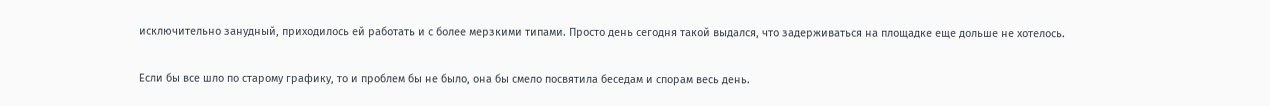исключительно занудный, приходилось ей работать и с более мерзкими типами. Просто день сегодня такой выдался, что задерживаться на площадке еще дольше не хотелось.

Если бы все шло по старому графику, то и проблем бы не было, она бы смело посвятила беседам и спорам весь день.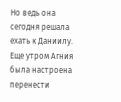Но ведь она сегодня решала ехать к Даниилу. Еще утром Агния была настроена перенести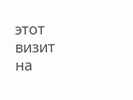этот визит на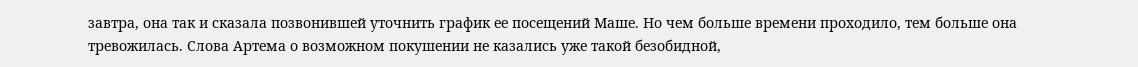завтра, она так и сказала позвонившей уточнить график ее посещений Маше. Но чем больше времени проходило, тем больше она тревожилась. Слова Артема о возможном покушении не казались уже такой безобидной,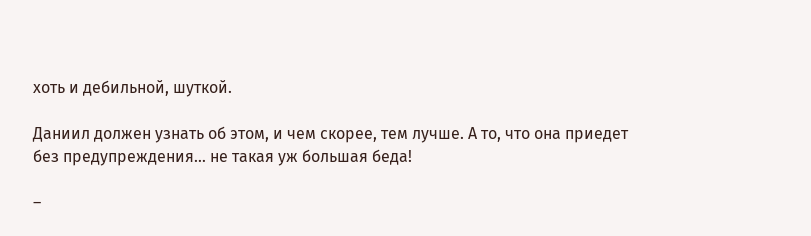хоть и дебильной, шуткой.

Даниил должен узнать об этом, и чем скорее, тем лучше. А то, что она приедет без предупреждения… не такая уж большая беда!

–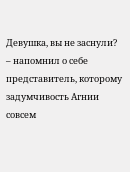Девушка, вы не заснули? – напомнил о себе представитель, которому задумчивость Агнии совсем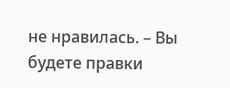не нравилась. – Вы будете правки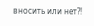вносить или нет?!